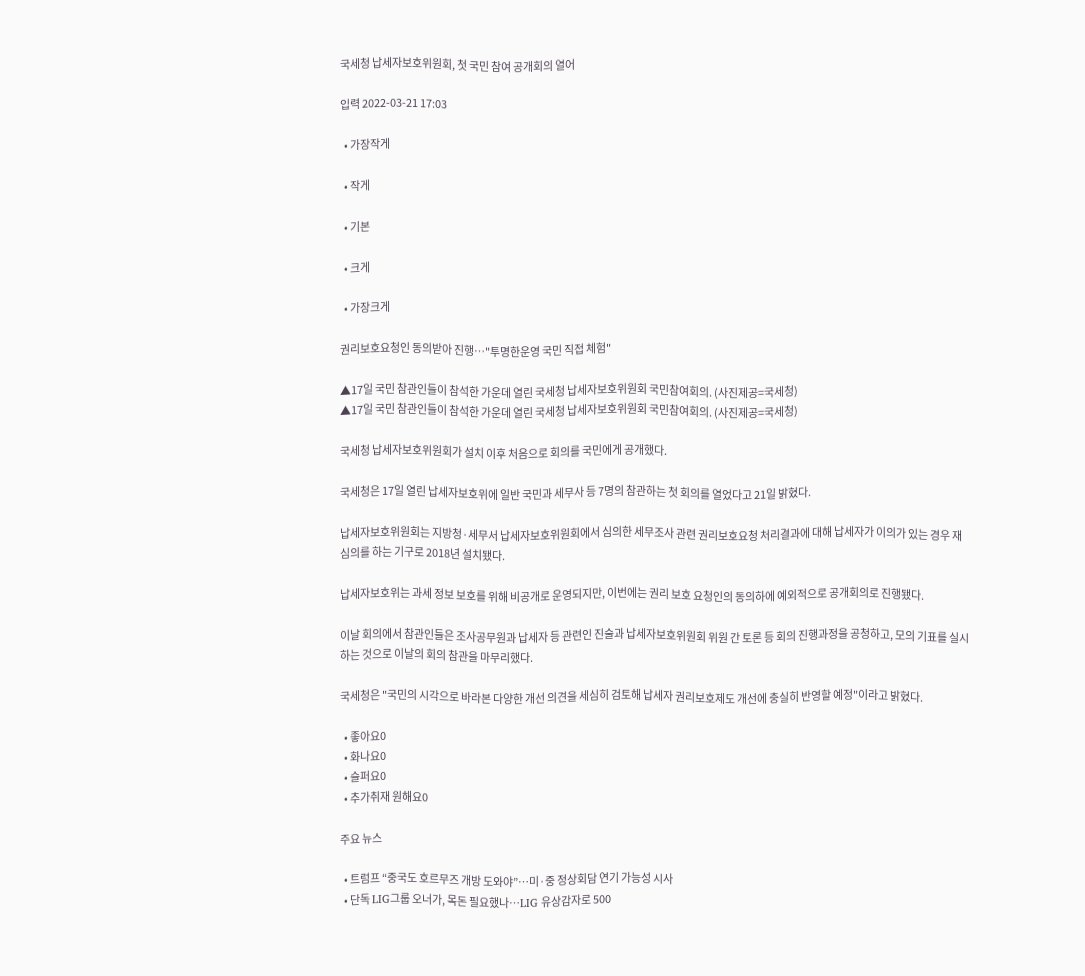국세청 납세자보호위원회, 첫 국민 참여 공개회의 열어

입력 2022-03-21 17:03

  • 가장작게

  • 작게

  • 기본

  • 크게

  • 가장크게

권리보호요청인 동의받아 진행…"투명한운영 국민 직접 체험"

▲17일 국민 참관인들이 참석한 가운데 열린 국세청 납세자보호위원회 국민참여회의. (사진제공=국세청)
▲17일 국민 참관인들이 참석한 가운데 열린 국세청 납세자보호위원회 국민참여회의. (사진제공=국세청)

국세청 납세자보호위원회가 설치 이후 처음으로 회의를 국민에게 공개했다.

국세청은 17일 열린 납세자보호위에 일반 국민과 세무사 등 7명의 참관하는 첫 회의를 열었다고 21일 밝혔다.

납세자보호위원회는 지방청·세무서 납세자보호위원회에서 심의한 세무조사 관련 권리보호요청 처리결과에 대해 납세자가 이의가 있는 경우 재심의를 하는 기구로 2018년 설치됐다.

납세자보호위는 과세 정보 보호를 위해 비공개로 운영되지만, 이번에는 권리 보호 요청인의 동의하에 예외적으로 공개회의로 진행됐다.

이날 회의에서 참관인들은 조사공무원과 납세자 등 관련인 진술과 납세자보호위원회 위원 간 토론 등 회의 진행과정을 공청하고, 모의 기표를 실시하는 것으로 이날의 회의 참관을 마무리했다.

국세청은 "국민의 시각으로 바라본 다양한 개선 의견을 세심히 검토해 납세자 권리보호제도 개선에 충실히 반영할 예정"이라고 밝혔다.

  • 좋아요0
  • 화나요0
  • 슬퍼요0
  • 추가취재 원해요0

주요 뉴스

  • 트럼프 “중국도 호르무즈 개방 도와야”…미·중 정상회담 연기 가능성 시사
  • 단독 LIG그룹 오너가, 목돈 필요했나…LIG 유상감자로 500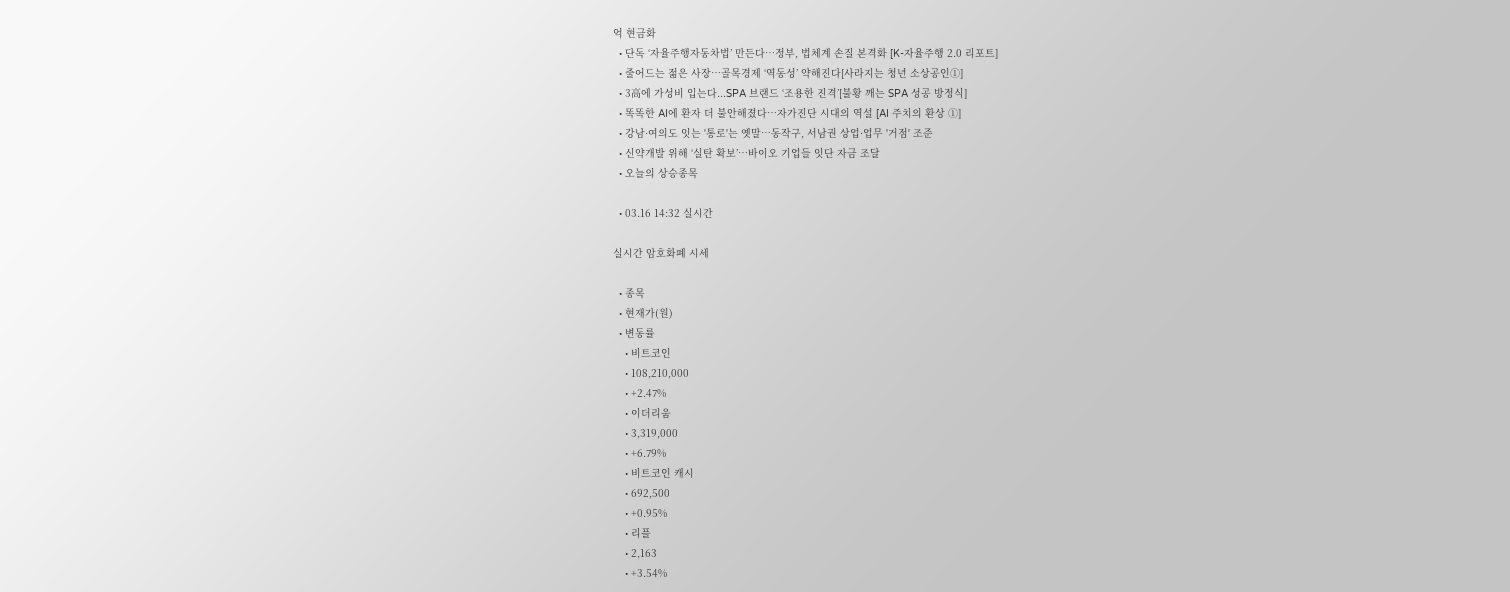억 현금화
  • 단독 ‘자율주행자동차법’ 만든다…정부, 법체계 손질 본격화 [K-자율주행 2.0 리포트]
  • 줄어드는 젊은 사장…골목경제 ‘역동성’ 약해진다[사라지는 청년 소상공인①]
  • 3高에 가성비 입는다...SPA 브랜드 ‘조용한 진격’[불황 깨는 SPA 성공 방정식]
  • 똑똑한 AI에 환자 더 불안해졌다…자가진단 시대의 역설 [AI 주치의 환상 ①]
  • 강남·여의도 잇는 '통로'는 옛말⋯동작구, 서남권 상업·업무 '거점' 조준
  • 신약개발 위해 ‘실탄 확보’…바이오 기업들 잇단 자금 조달
  • 오늘의 상승종목

  • 03.16 14:32 실시간

실시간 암호화폐 시세

  • 종목
  • 현재가(원)
  • 변동률
    • 비트코인
    • 108,210,000
    • +2.47%
    • 이더리움
    • 3,319,000
    • +6.79%
    • 비트코인 캐시
    • 692,500
    • +0.95%
    • 리플
    • 2,163
    • +3.54%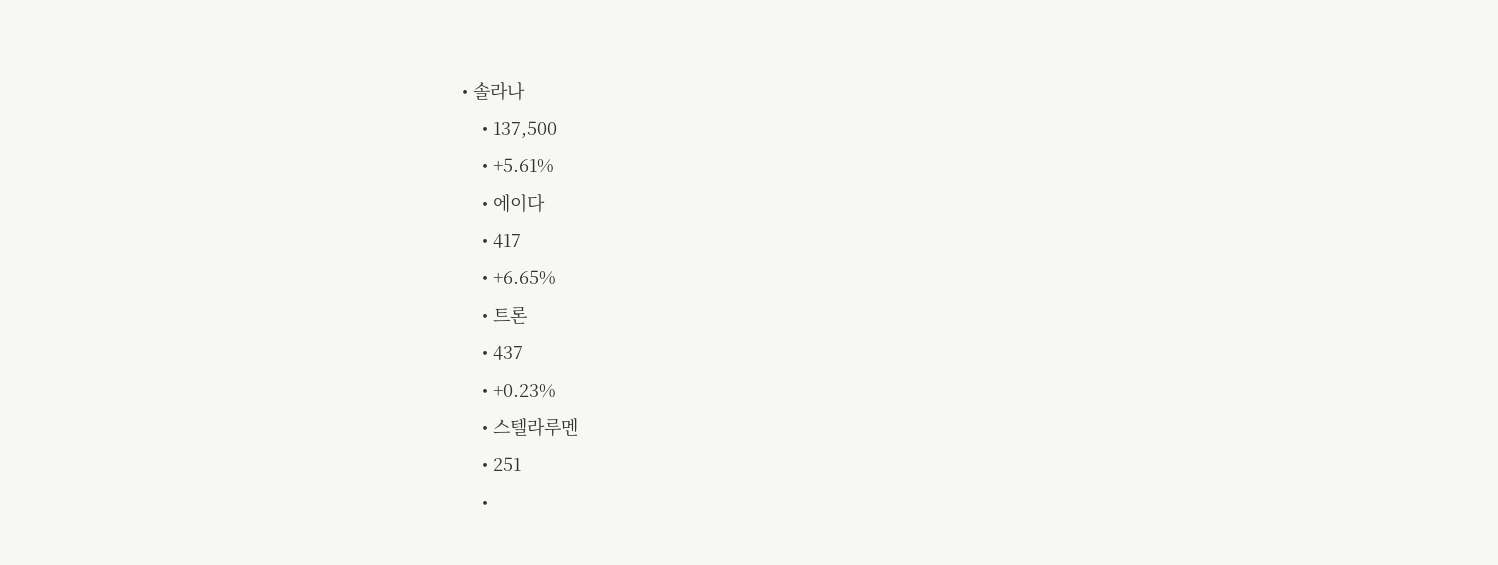• 솔라나
    • 137,500
    • +5.61%
    • 에이다
    • 417
    • +6.65%
    • 트론
    • 437
    • +0.23%
    • 스텔라루멘
    • 251
    •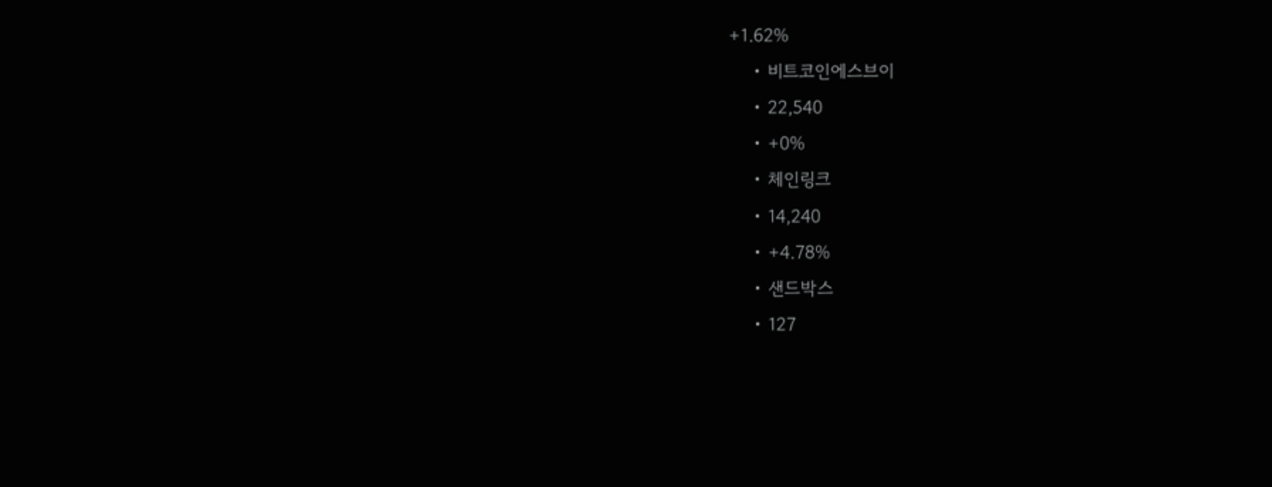+1.62%
    • 비트코인에스브이
    • 22,540
    • +0%
    • 체인링크
    • 14,240
    • +4.78%
    • 샌드박스
    • 127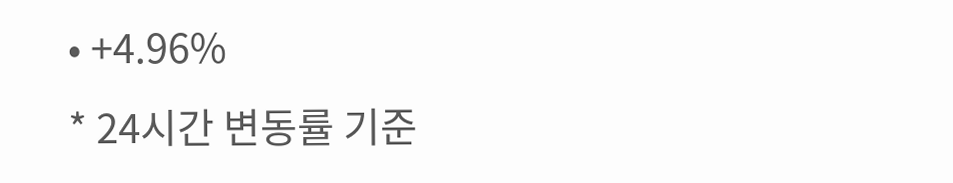• +4.96%
* 24시간 변동률 기준